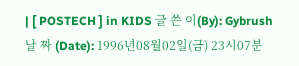| [ POSTECH ] in KIDS 글 쓴 이(By): Gybrush 날 짜 (Date): 1996년08월02일(금) 23시07분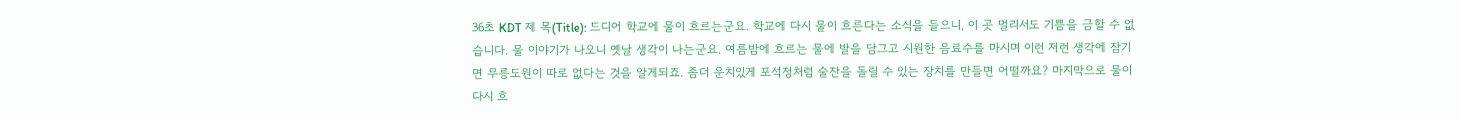36초 KDT 제 목(Title): 드디어 학교에 물이 흐르는군요. 학교에 다시 물이 흐른다는 소식을 들으니, 이 곳 멀리서도 기쁨을 금할 수 없습니다. 물 이야기가 나오니 옛날 생각이 나는군요. 여름밤에 흐르는 물에 발을 담그고 시원한 음료수를 마시며 이런 저런 생각에 잠기면 무릉도원이 따로 없다는 것을 알게되죠. 좀더 운치있게 포석정처럼 술잔을 돌릴 수 있는 장치를 만들면 어떨까요? 마지막으로 물이 다시 흐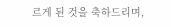르게 된 것을 축하드리며,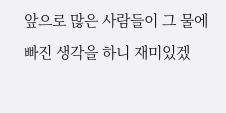앞으로 많은 사람들이 그 물에 빠진 생각을 하니 재미있겠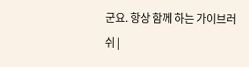군요. 항상 함께 하는 가이브러쉬 |